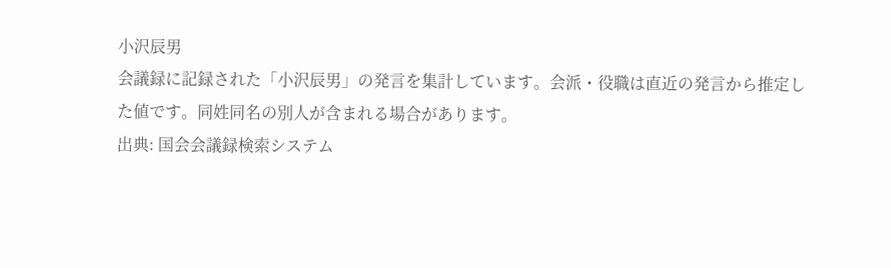小沢辰男
会議録に記録された「小沢辰男」の発言を集計しています。会派・役職は直近の発言から推定した値です。同姓同名の別人が含まれる場合があります。
出典: 国会会議録検索システム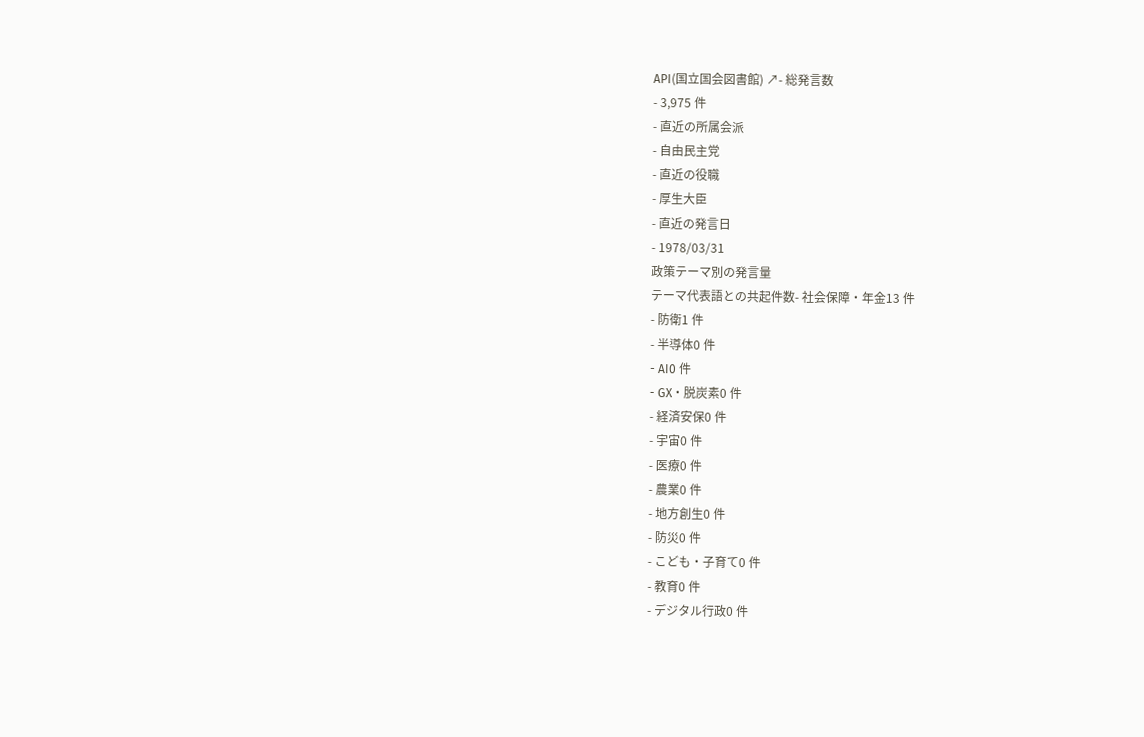API(国立国会図書館) ↗- 総発言数
- 3,975 件
- 直近の所属会派
- 自由民主党
- 直近の役職
- 厚生大臣
- 直近の発言日
- 1978/03/31
政策テーマ別の発言量
テーマ代表語との共起件数- 社会保障・年金13 件
- 防衛1 件
- 半導体0 件
- AI0 件
- GX・脱炭素0 件
- 経済安保0 件
- 宇宙0 件
- 医療0 件
- 農業0 件
- 地方創生0 件
- 防災0 件
- こども・子育て0 件
- 教育0 件
- デジタル行政0 件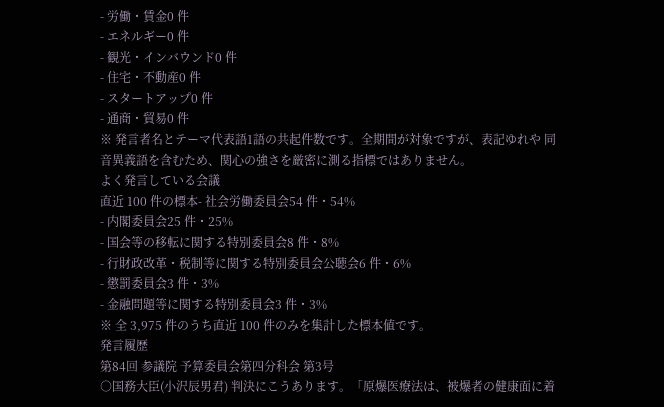- 労働・賃金0 件
- エネルギー0 件
- 観光・インバウンド0 件
- 住宅・不動産0 件
- スタートアップ0 件
- 通商・貿易0 件
※ 発言者名とテーマ代表語1語の共起件数です。全期間が対象ですが、表記ゆれや 同音異義語を含むため、関心の強さを厳密に測る指標ではありません。
よく発言している会議
直近 100 件の標本- 社会労働委員会54 件・54%
- 内閣委員会25 件・25%
- 国会等の移転に関する特別委員会8 件・8%
- 行財政改革・税制等に関する特別委員会公聴会6 件・6%
- 懲罰委員会3 件・3%
- 金融問題等に関する特別委員会3 件・3%
※ 全 3,975 件のうち直近 100 件のみを集計した標本値です。
発言履歴
第84回 参議院 予算委員会第四分科会 第3号
○国務大臣(小沢辰男君) 判決にこうあります。「原爆医療法は、被爆者の健康面に着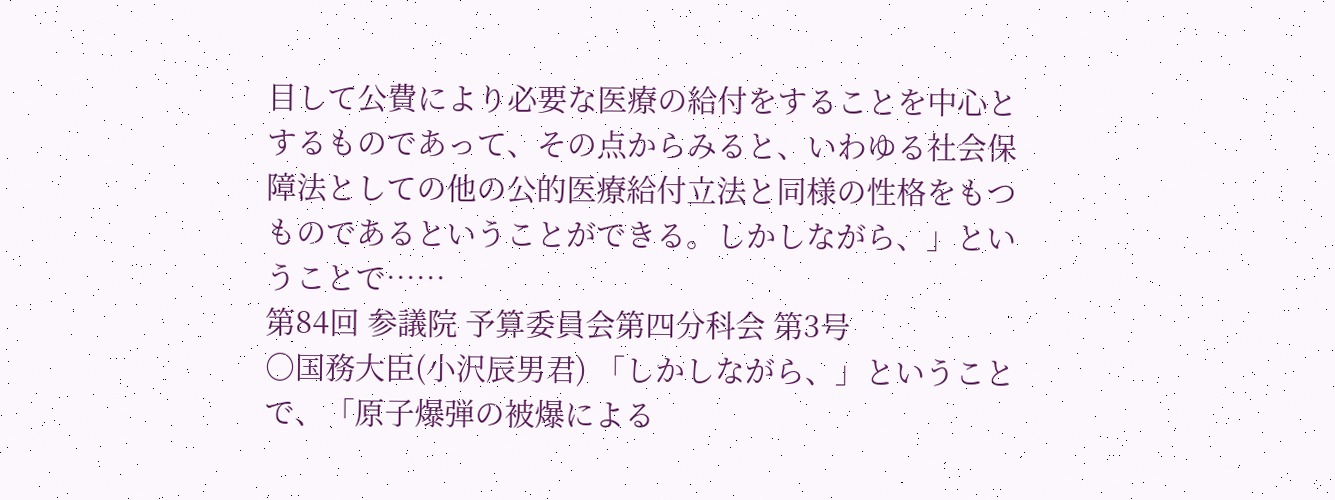目して公費により必要な医療の給付をすることを中心とするものであって、その点からみると、いわゆる社会保障法としての他の公的医療給付立法と同様の性格をもつものであるということができる。しかしながら、」ということで……
第84回 参議院 予算委員会第四分科会 第3号
○国務大臣(小沢辰男君) 「しかしながら、」ということで、「原子爆弾の被爆による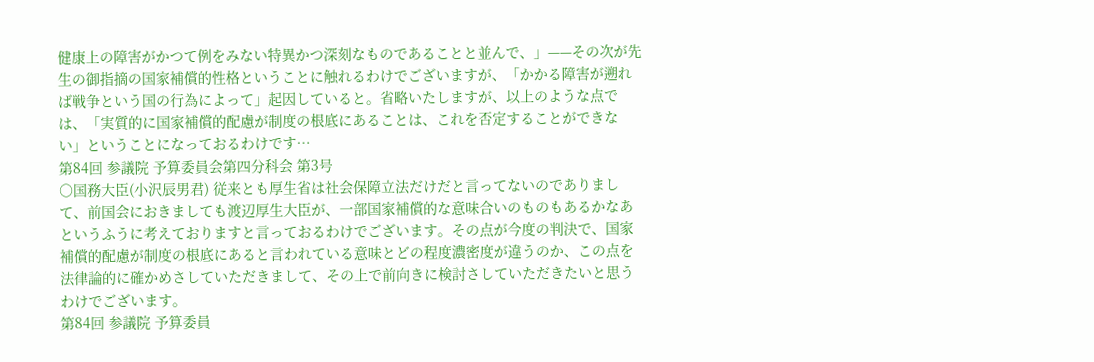健康上の障害がかつて例をみない特異かつ深刻なものであることと並んで、」——その次が先生の御指摘の国家補償的性格ということに触れるわけでございますが、「かかる障害が遡れば戦争という国の行為によって」起因していると。省略いたしますが、以上のような点では、「実質的に国家補償的配慮が制度の根底にあることは、これを否定することができない」ということになっておるわけです…
第84回 参議院 予算委員会第四分科会 第3号
○国務大臣(小沢辰男君) 従来とも厚生省は社会保障立法だけだと言ってないのでありまして、前国会におきましても渡辺厚生大臣が、一部国家補償的な意味合いのものもあるかなあというふうに考えておりますと言っておるわけでございます。その点が今度の判決で、国家補償的配慮が制度の根底にあると言われている意味とどの程度濃密度が違うのか、この点を法律論的に確かめさしていただきまして、その上で前向きに検討さしていただきたいと思うわけでございます。
第84回 参議院 予算委員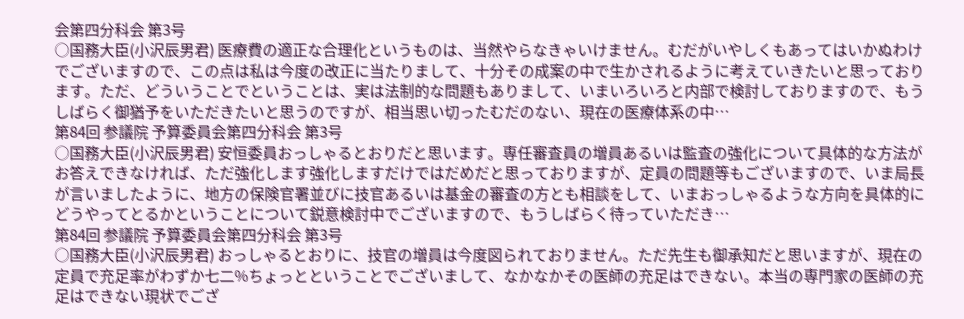会第四分科会 第3号
○国務大臣(小沢辰男君) 医療費の適正な合理化というものは、当然やらなきゃいけません。むだがいやしくもあってはいかぬわけでございますので、この点は私は今度の改正に当たりまして、十分その成案の中で生かされるように考えていきたいと思っております。ただ、どういうことでということは、実は法制的な問題もありまして、いまいろいろと内部で検討しておりますので、もうしばらく御猶予をいただきたいと思うのですが、相当思い切ったむだのない、現在の医療体系の中…
第84回 参議院 予算委員会第四分科会 第3号
○国務大臣(小沢辰男君) 安恒委員おっしゃるとおりだと思います。専任審査員の増員あるいは監査の強化について具体的な方法がお答えできなければ、ただ強化します強化しますだけではだめだと思っておりますが、定員の問題等もございますので、いま局長が言いましたように、地方の保険官署並びに技官あるいは基金の審査の方とも相談をして、いまおっしゃるような方向を具体的にどうやってとるかということについて鋭意検討中でございますので、もうしばらく待っていただき…
第84回 参議院 予算委員会第四分科会 第3号
○国務大臣(小沢辰男君) おっしゃるとおりに、技官の増員は今度図られておりません。ただ先生も御承知だと思いますが、現在の定員で充足率がわずか七二%ちょっとということでございまして、なかなかその医師の充足はできない。本当の専門家の医師の充足はできない現状でござ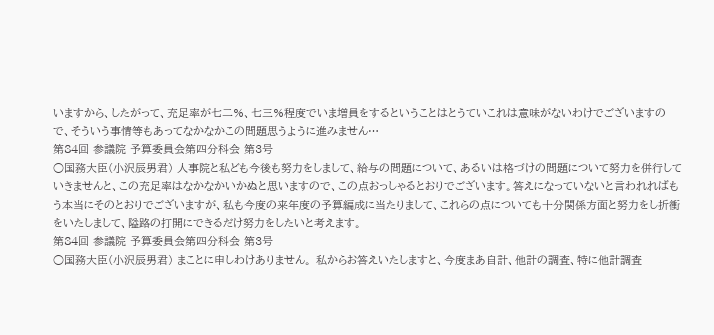いますから、したがって、充足率が七二%、七三%程度でいま増員をするということはとうていこれは意味がないわけでございますので、そういう事情等もあってなかなかこの問題思うように進みません…
第84回 参議院 予算委員会第四分科会 第3号
○国務大臣(小沢辰男君) 人事院と私ども今後も努力をしまして、給与の問題について、あるいは格づけの問題について努力を併行していきませんと、この充足率はなかなかいかぬと思いますので、この点おっしゃるとおりでございます。答えになっていないと言われればもう本当にそのとおりでございますが、私も今度の来年度の予算編成に当たりまして、これらの点についても十分関係方面と努力をし折衝をいたしまして、隘路の打開にできるだけ努力をしたいと考えます。
第84回 参議院 予算委員会第四分科会 第3号
○国務大臣(小沢辰男君) まことに申しわけありません。 私からお答えいたしますと、今度まあ自計、他計の調査、特に他計調査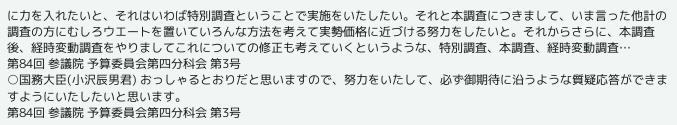に力を入れたいと、それはいわば特別調査ということで実施をいたしたい。それと本調査につきまして、いま言った他計の調査の方にむしろウエートを置いていろんな方法を考えて実勢価格に近づける努力をしたいと。それからさらに、本調査後、経時変動調査をやりましてこれについての修正も考えていくというような、特別調査、本調査、経時変動調査…
第84回 参議院 予算委員会第四分科会 第3号
○国務大臣(小沢辰男君) おっしゃるとおりだと思いますので、努力をいたして、必ず御期待に沿うような質疑応答ができますようにいたしたいと思います。
第84回 参議院 予算委員会第四分科会 第3号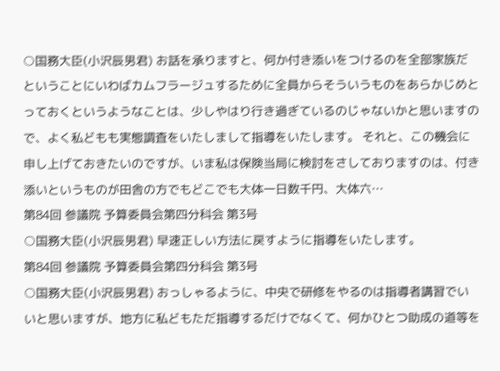○国務大臣(小沢辰男君) お話を承りますと、何か付き添いをつけるのを全部家族だということにいわばカムフラージュするために全員からそういうものをあらかじめとっておくというようなことは、少しやはり行き過ぎているのじゃないかと思いますので、よく私どもも実態調査をいたしまして指導をいたします。 それと、この機会に申し上げておきたいのですが、いま私は保険当局に検討をさしておりますのは、付き添いというものが田舎の方でもどこでも大体一日数千円、大体六…
第84回 参議院 予算委員会第四分科会 第3号
○国務大臣(小沢辰男君) 早速正しい方法に戻すように指導をいたします。
第84回 参議院 予算委員会第四分科会 第3号
○国務大臣(小沢辰男君) おっしゃるように、中央で研修をやるのは指導者講習でいいと思いますが、地方に私どもただ指導するだけでなくて、何かひとつ助成の道等を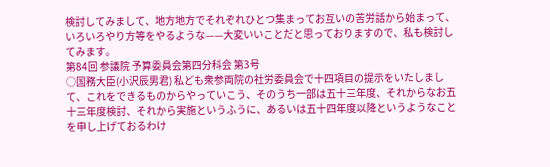検討してみまして、地方地方でそれぞれひとつ集まってお互いの苦労話から始まって、いろいろやり方等をやるような——大変いいことだと思っておりますので、私も検討してみます。
第84回 参議院 予算委員会第四分科会 第3号
○国務大臣(小沢辰男君) 私ども衆参両院の社労委員会で十四項目の提示をいたしまして、これをできるものからやっていこう、そのうち一部は五十三年度、それからなお五十三年度検討、それから実施というふうに、あるいは五十四年度以降というようなことを申し上げておるわけ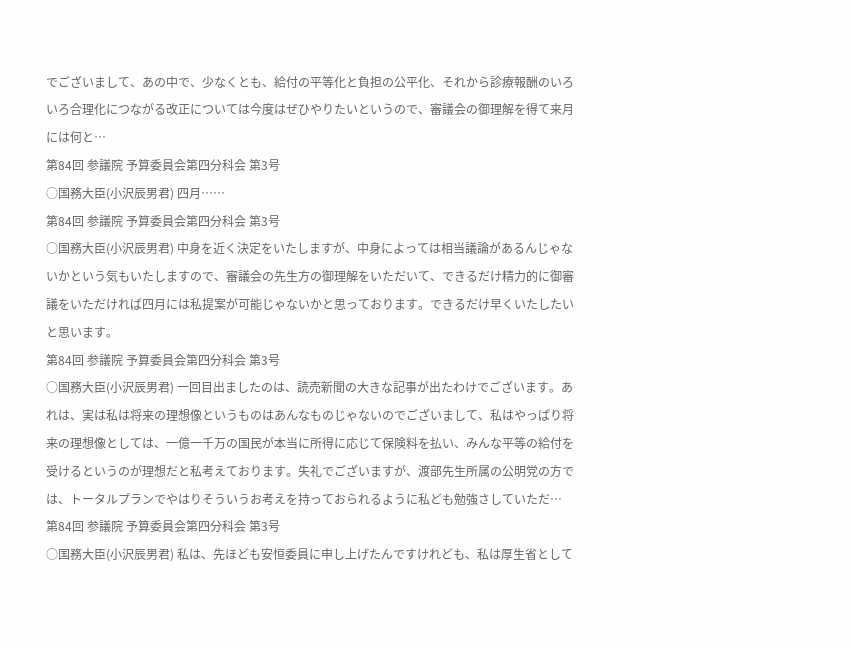でございまして、あの中で、少なくとも、給付の平等化と負担の公平化、それから診療報酬のいろいろ合理化につながる改正については今度はぜひやりたいというので、審議会の御理解を得て来月には何と…
第84回 参議院 予算委員会第四分科会 第3号
○国務大臣(小沢辰男君) 四月……
第84回 参議院 予算委員会第四分科会 第3号
○国務大臣(小沢辰男君) 中身を近く決定をいたしますが、中身によっては相当議論があるんじゃないかという気もいたしますので、審議会の先生方の御理解をいただいて、できるだけ精力的に御審議をいただければ四月には私提案が可能じゃないかと思っております。できるだけ早くいたしたいと思います。
第84回 参議院 予算委員会第四分科会 第3号
○国務大臣(小沢辰男君) 一回目出ましたのは、読売新聞の大きな記事が出たわけでございます。あれは、実は私は将来の理想像というものはあんなものじゃないのでございまして、私はやっぱり将来の理想像としては、一億一千万の国民が本当に所得に応じて保険料を払い、みんな平等の給付を受けるというのが理想だと私考えております。失礼でございますが、渡部先生所属の公明党の方では、トータルプランでやはりそういうお考えを持っておられるように私ども勉強さしていただ…
第84回 参議院 予算委員会第四分科会 第3号
○国務大臣(小沢辰男君) 私は、先ほども安恒委員に申し上げたんですけれども、私は厚生省として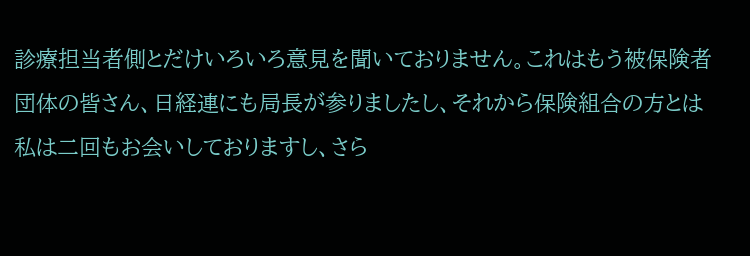診療担当者側とだけいろいろ意見を聞いておりません。これはもう被保険者団体の皆さん、日経連にも局長が参りましたし、それから保険組合の方とは私は二回もお会いしておりますし、さら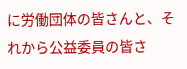に労働団体の皆さんと、それから公益委員の皆さ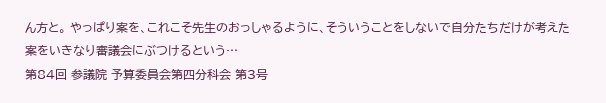ん方と。 やっぱり案を、これこそ先生のおっしゃるように、そういうことをしないで自分たちだけが考えた案をいきなり審議会にぶつけるという…
第84回 参議院 予算委員会第四分科会 第3号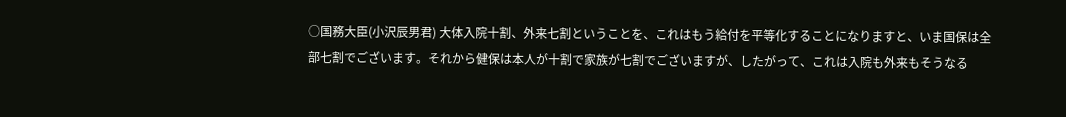○国務大臣(小沢辰男君) 大体入院十割、外来七割ということを、これはもう給付を平等化することになりますと、いま国保は全部七割でございます。それから健保は本人が十割で家族が七割でございますが、したがって、これは入院も外来もそうなる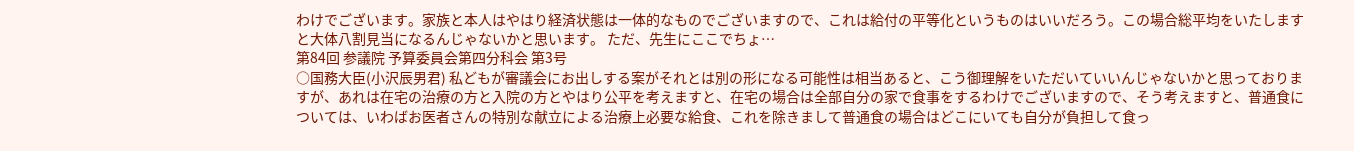わけでございます。家族と本人はやはり経済状態は一体的なものでございますので、これは給付の平等化というものはいいだろう。この場合総平均をいたしますと大体八割見当になるんじゃないかと思います。 ただ、先生にここでちょ…
第84回 参議院 予算委員会第四分科会 第3号
○国務大臣(小沢辰男君) 私どもが審議会にお出しする案がそれとは別の形になる可能性は相当あると、こう御理解をいただいていいんじゃないかと思っておりますが、あれは在宅の治療の方と入院の方とやはり公平を考えますと、在宅の場合は全部自分の家で食事をするわけでございますので、そう考えますと、普通食については、いわばお医者さんの特別な献立による治療上必要な給食、これを除きまして普通食の場合はどこにいても自分が負担して食っ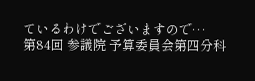ているわけでございますので…
第84回 参議院 予算委員会第四分科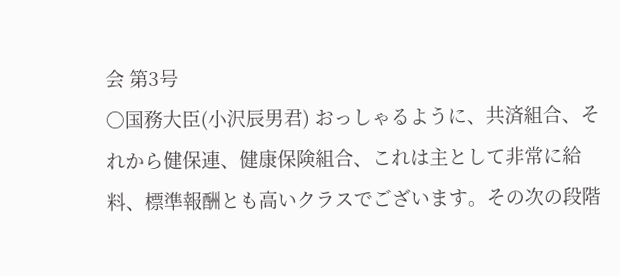会 第3号
○国務大臣(小沢辰男君) おっしゃるように、共済組合、それから健保連、健康保険組合、これは主として非常に給料、標準報酬とも高いクラスでございます。その次の段階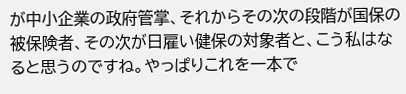が中小企業の政府管掌、それからその次の段階が国保の被保険者、その次が日雇い健保の対象者と、こう私はなると思うのですね。やっぱりこれを一本で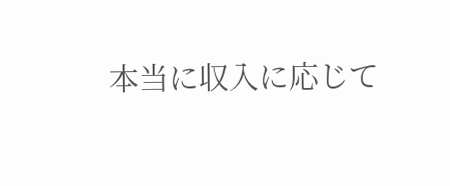本当に収入に応じて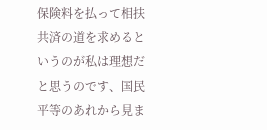保険料を払って相扶共済の道を求めるというのが私は理想だと思うのです、国民平等のあれから見ま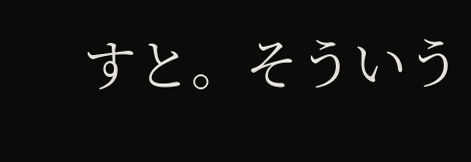すと。そういう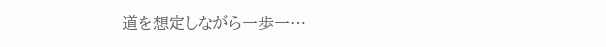道を想定しながら一歩一…